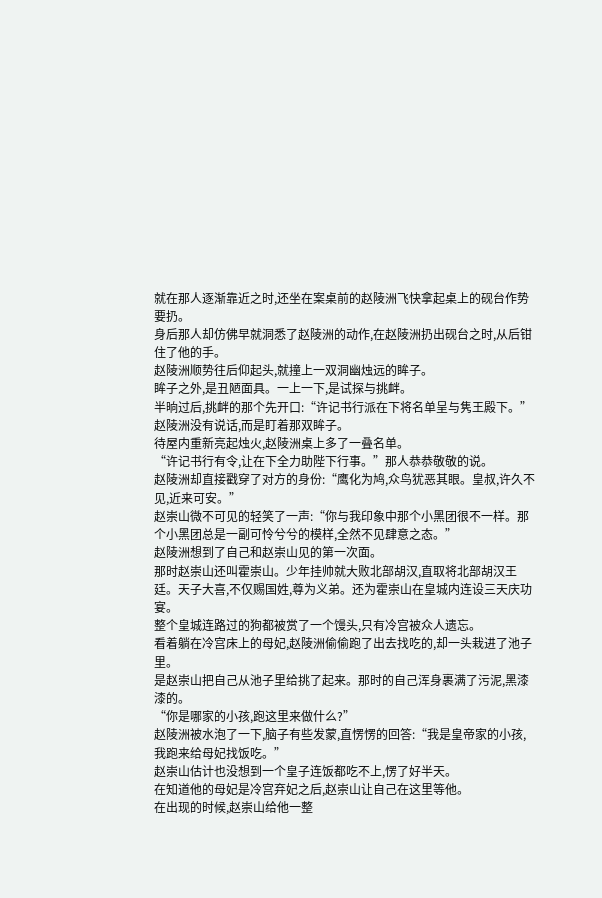就在那人逐渐靠近之时,还坐在案桌前的赵陵洲飞快拿起桌上的砚台作势要扔。
身后那人却仿佛早就洞悉了赵陵洲的动作,在赵陵洲扔出砚台之时,从后钳住了他的手。
赵陵洲顺势往后仰起头,就撞上一双洞幽烛远的眸子。
眸子之外,是丑陋面具。一上一下,是试探与挑衅。
半晌过后,挑衅的那个先开口:“许记书行派在下将名单呈与隽王殿下。”
赵陵洲没有说话,而是盯着那双眸子。
待屋内重新亮起烛火,赵陵洲桌上多了一叠名单。
“许记书行有令,让在下全力助陛下行事。”那人恭恭敬敬的说。
赵陵洲却直接戳穿了对方的身份:“鹰化为鸠,众鸟犹恶其眼。皇叔,许久不见,近来可安。”
赵崇山微不可见的轻笑了一声:“你与我印象中那个小黑团很不一样。那个小黑团总是一副可怜兮兮的模样,全然不见肆意之态。”
赵陵洲想到了自己和赵崇山见的第一次面。
那时赵崇山还叫霍崇山。少年挂帅就大败北部胡汉,直取将北部胡汉王廷。天子大喜,不仅赐国姓,尊为义弟。还为霍崇山在皇城内连设三天庆功宴。
整个皇城连路过的狗都被赏了一个馒头,只有冷宫被众人遗忘。
看着躺在冷宫床上的母妃,赵陵洲偷偷跑了出去找吃的,却一头栽进了池子里。
是赵崇山把自己从池子里给挑了起来。那时的自己浑身裹满了污泥,黑漆漆的。
“你是哪家的小孩,跑这里来做什么?”
赵陵洲被水泡了一下,脑子有些发蒙,直愣愣的回答:“我是皇帝家的小孩,我跑来给母妃找饭吃。”
赵崇山估计也没想到一个皇子连饭都吃不上,愣了好半天。
在知道他的母妃是冷宫弃妃之后,赵崇山让自己在这里等他。
在出现的时候,赵崇山给他一整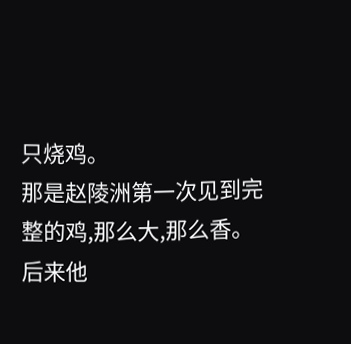只烧鸡。
那是赵陵洲第一次见到完整的鸡,那么大,那么香。后来他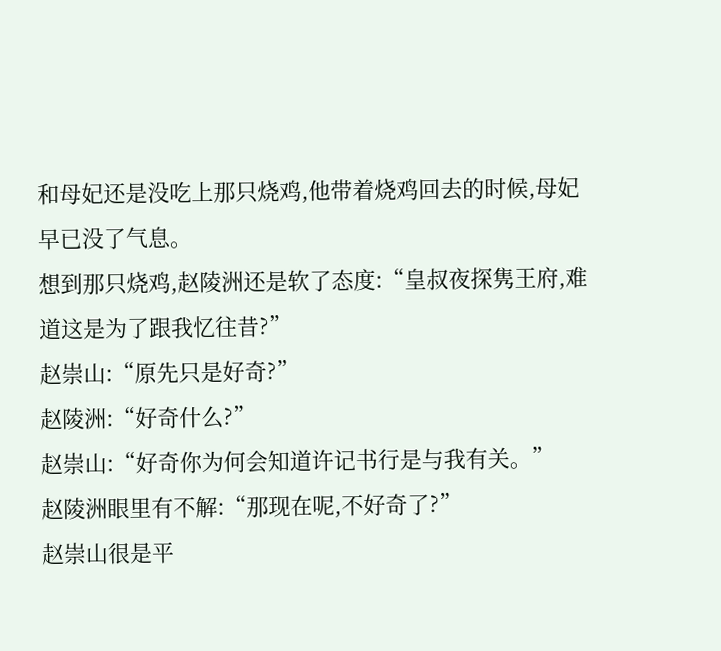和母妃还是没吃上那只烧鸡,他带着烧鸡回去的时候,母妃早已没了气息。
想到那只烧鸡,赵陵洲还是软了态度:“皇叔夜探隽王府,难道这是为了跟我忆往昔?”
赵崇山:“原先只是好奇?”
赵陵洲:“好奇什么?”
赵崇山:“好奇你为何会知道许记书行是与我有关。”
赵陵洲眼里有不解:“那现在呢,不好奇了?”
赵崇山很是平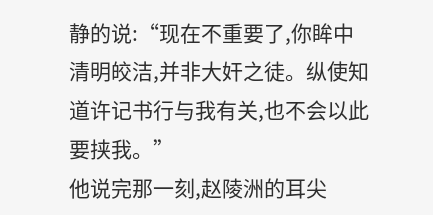静的说:“现在不重要了,你眸中清明皎洁,并非大奸之徒。纵使知道许记书行与我有关,也不会以此要挟我。”
他说完那一刻,赵陵洲的耳尖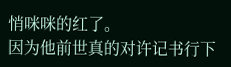悄咪咪的红了。
因为他前世真的对许记书行下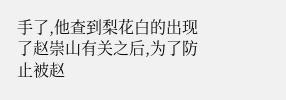手了,他查到梨花白的出现了赵崇山有关之后,为了防止被赵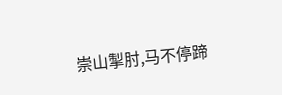崇山掣肘,马不停蹄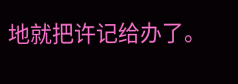地就把许记给办了。